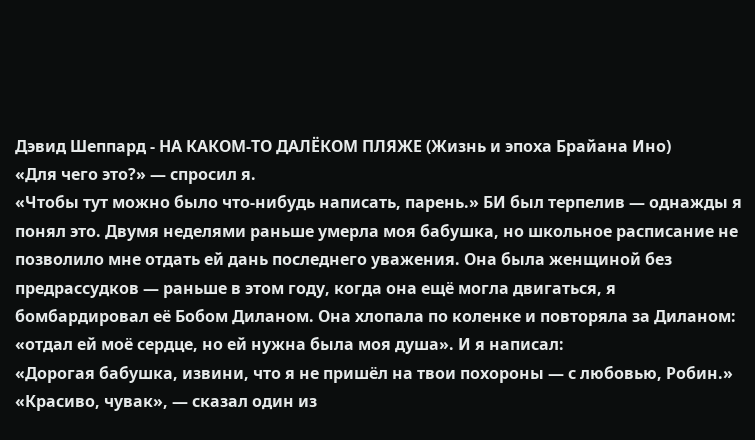Дэвид Шеппард - НА КАКОМ-ТО ДАЛЁКОМ ПЛЯЖЕ (Жизнь и эпоха Брайана Ино)
«Для чего это?» — спросил я.
«Чтобы тут можно было что-нибудь написать, парень.» БИ был терпелив — однажды я понял это. Двумя неделями раньше умерла моя бабушка, но школьное расписание не позволило мне отдать ей дань последнего уважения. Она была женщиной без предрассудков — раньше в этом году, когда она ещё могла двигаться, я бомбардировал её Бобом Диланом. Она хлопала по коленке и повторяла за Диланом: «отдал ей моё сердце, но ей нужна была моя душа». И я написал:
«Дорогая бабушка, извини, что я не пришёл на твои похороны — с любовью, Робин.»
«Красиво, чувак», — сказал один из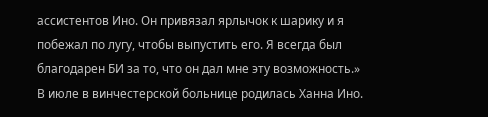ассистентов Ино. Он привязал ярлычок к шарику и я побежал по лугу, чтобы выпустить его. Я всегда был благодарен БИ за то, что он дал мне эту возможность.»
В июле в винчестерской больнице родилась Ханна Ино.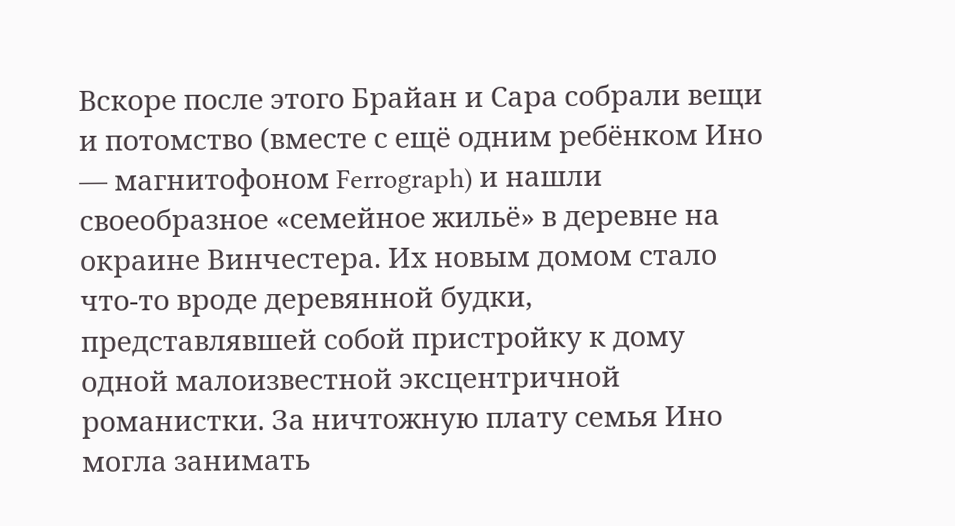Вскоре после этого Брайан и Сара собрали вещи и потомство (вместе с ещё одним ребёнком Ино — магнитофоном Ferrograph) и нашли своеобразное «семейное жильё» в деревне на окраине Винчестера. Их новым домом стало что-то вроде деревянной будки, представлявшей собой пристройку к дому одной малоизвестной эксцентричной романистки. За ничтожную плату семья Ино могла занимать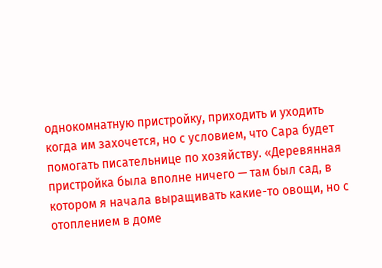однокомнатную пристройку, приходить и уходить когда им захочется, но с условием, что Сара будет помогать писательнице по хозяйству. «Деревянная пристройка была вполне ничего — там был сад, в котором я начала выращивать какие-то овощи, но с отоплением в доме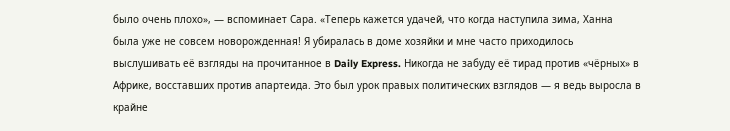было очень плохо», — вспоминает Сара. «Теперь кажется удачей, что когда наступила зима, Ханна была уже не совсем новорожденная! Я убиралась в доме хозяйки и мне часто приходилось выслушивать её взгляды на прочитанное в Daily Express. Никогда не забуду её тирад против «чёрных» в Африке, восставших против апартеида. Это был урок правых политических взглядов — я ведь выросла в крайне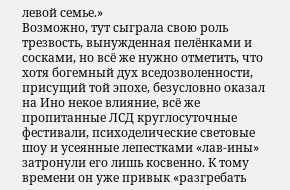левой семье.»
Возможно, тут сыграла свою роль трезвость, вынужденная пелёнками и сосками, но всё же нужно отметить, что хотя богемный дух вседозволенности, присущий той эпохе, безусловно оказал на Ино некое влияние, всё же пропитанные ЛСД круглосуточные фестивали, психоделические световые шоу и усеянные лепестками «лав-ины» затронули его лишь косвенно. К тому времени он уже привык «разгребать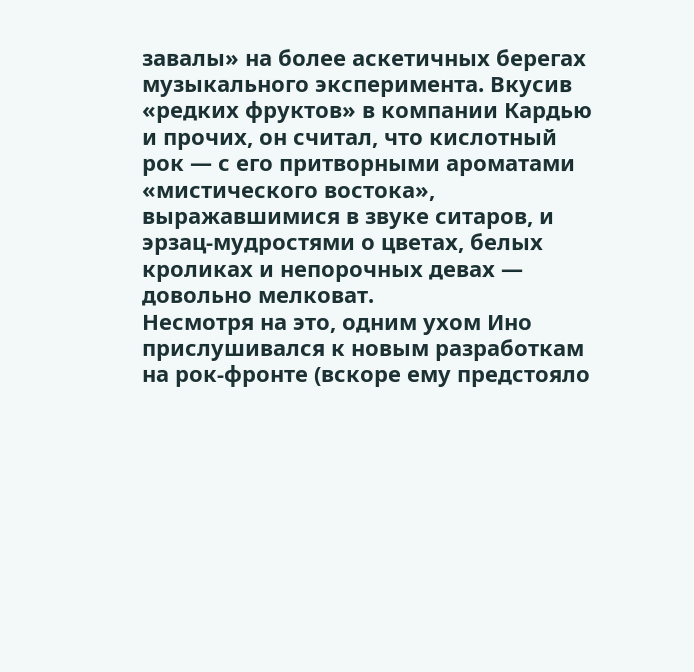завалы» на более аскетичных берегах музыкального эксперимента. Вкусив «редких фруктов» в компании Кардью и прочих, он считал, что кислотный рок — с его притворными ароматами «мистического востока», выражавшимися в звуке ситаров, и эрзац-мудростями о цветах, белых кроликах и непорочных девах — довольно мелковат.
Несмотря на это, одним ухом Ино прислушивался к новым разработкам на рок-фронте (вскоре ему предстояло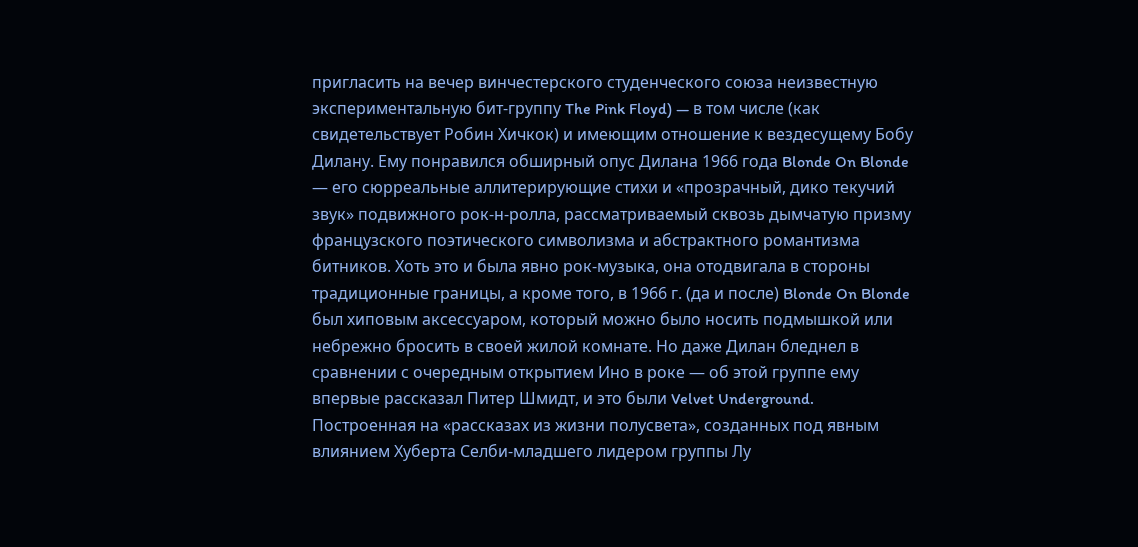пригласить на вечер винчестерского студенческого союза неизвестную экспериментальную бит-группу The Pink Floyd) — в том числе (как свидетельствует Робин Хичкок) и имеющим отношение к вездесущему Бобу Дилану. Ему понравился обширный опус Дилана 1966 года Blonde On Blonde — его сюрреальные аллитерирующие стихи и «прозрачный, дико текучий звук» подвижного рок-н-ролла, рассматриваемый сквозь дымчатую призму французского поэтического символизма и абстрактного романтизма битников. Хоть это и была явно рок-музыка, она отодвигала в стороны традиционные границы, а кроме того, в 1966 г. (да и после) Blonde On Blonde был хиповым аксессуаром, который можно было носить подмышкой или небрежно бросить в своей жилой комнате. Но даже Дилан бледнел в сравнении с очередным открытием Ино в роке — об этой группе ему впервые рассказал Питер Шмидт, и это были Velvet Underground.
Построенная на «рассказах из жизни полусвета», созданных под явным влиянием Хуберта Селби-младшего лидером группы Лу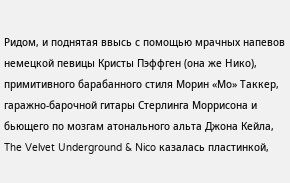Ридом, и поднятая ввысь с помощью мрачных напевов немецкой певицы Кристы Пэффген (она же Нико), примитивного барабанного стиля Морин «Мо» Таккер, гаражно-барочной гитары Стерлинга Моррисона и бьющего по мозгам атонального альта Джона Кейла, The Velvet Underground & Nico казалась пластинкой,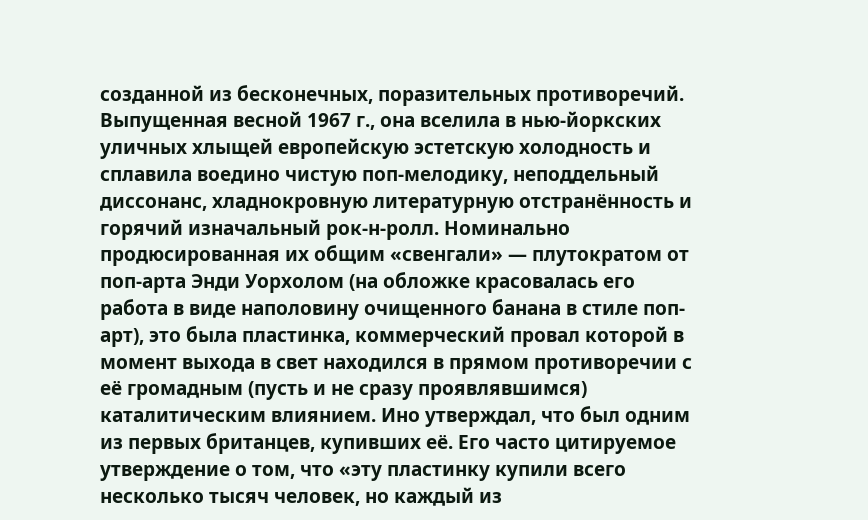созданной из бесконечных, поразительных противоречий. Выпущенная весной 1967 г., она вселила в нью-йоркских уличных хлыщей европейскую эстетскую холодность и сплавила воедино чистую поп-мелодику, неподдельный диссонанс, хладнокровную литературную отстранённость и горячий изначальный рок-н-ролл. Номинально продюсированная их общим «свенгали» — плутократом от поп-арта Энди Уорхолом (на обложке красовалась его работа в виде наполовину очищенного банана в стиле поп-арт), это была пластинка, коммерческий провал которой в момент выхода в свет находился в прямом противоречии с её громадным (пусть и не сразу проявлявшимся) каталитическим влиянием. Ино утверждал, что был одним из первых британцев, купивших её. Его часто цитируемое утверждение о том, что «эту пластинку купили всего несколько тысяч человек, но каждый из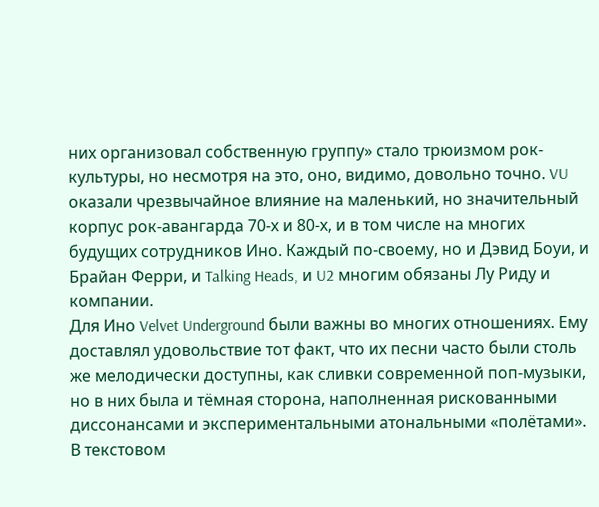них организовал собственную группу» стало трюизмом рок-культуры, но несмотря на это, оно, видимо, довольно точно. VU оказали чрезвычайное влияние на маленький, но значительный корпус рок-авангарда 70-х и 80-х, и в том числе на многих будущих сотрудников Ино. Каждый по-своему, но и Дэвид Боуи, и Брайан Ферри, и Talking Heads, и U2 многим обязаны Лу Риду и компании.
Для Ино Velvet Underground были важны во многих отношениях. Ему доставлял удовольствие тот факт, что их песни часто были столь же мелодически доступны, как сливки современной поп-музыки, но в них была и тёмная сторона, наполненная рискованными диссонансами и экспериментальными атональными «полётами». В текстовом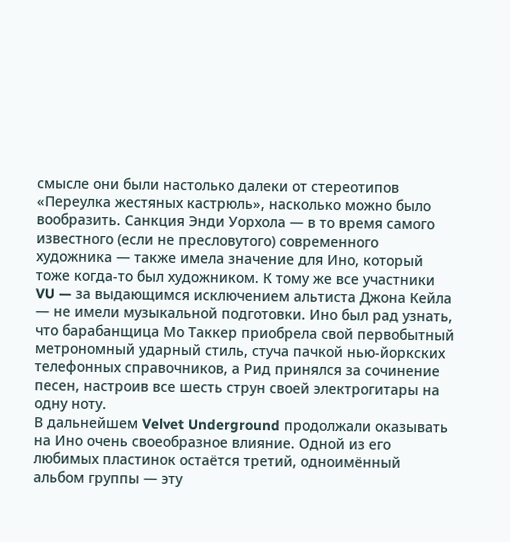смысле они были настолько далеки от стереотипов «Переулка жестяных кастрюль», насколько можно было вообразить. Санкция Энди Уорхола — в то время самого известного (если не пресловутого) современного художника — также имела значение для Ино, который тоже когда-то был художником. К тому же все участники VU — за выдающимся исключением альтиста Джона Кейла — не имели музыкальной подготовки. Ино был рад узнать, что барабанщица Мо Таккер приобрела свой первобытный метрономный ударный стиль, стуча пачкой нью-йоркских телефонных справочников, а Рид принялся за сочинение песен, настроив все шесть струн своей электрогитары на одну ноту.
В дальнейшем Velvet Underground продолжали оказывать на Ино очень своеобразное влияние. Одной из его любимых пластинок остаётся третий, одноимённый альбом группы — эту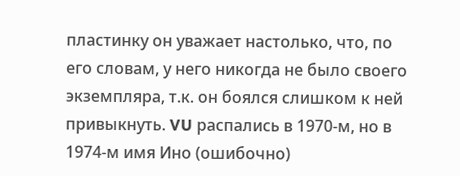пластинку он уважает настолько, что, по его словам, у него никогда не было своего экземпляра, т.к. он боялся слишком к ней привыкнуть. VU распались в 1970-м, но в 1974-м имя Ино (ошибочно)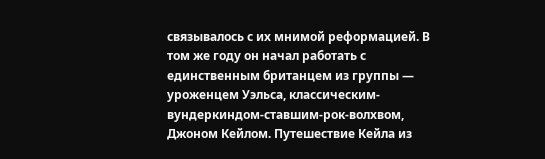связывалось с их мнимой реформацией. В том же году он начал работать с единственным британцем из группы — уроженцем Уэльса, классическим-вундеркиндом-ставшим-рок-волхвом, Джоном Кейлом. Путешествие Кейла из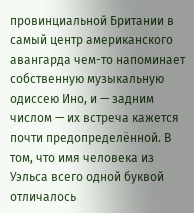провинциальной Британии в самый центр американского авангарда чем-то напоминает собственную музыкальную одиссею Ино, и — задним числом — их встреча кажется почти предопределённой. В том, что имя человека из Уэльса всего одной буквой отличалось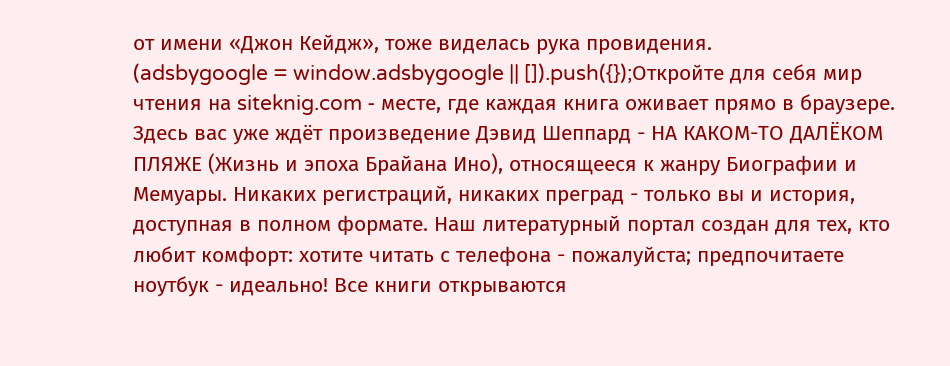от имени «Джон Кейдж», тоже виделась рука провидения.
(adsbygoogle = window.adsbygoogle || []).push({});Откройте для себя мир чтения на siteknig.com - месте, где каждая книга оживает прямо в браузере. Здесь вас уже ждёт произведение Дэвид Шеппард - НА КАКОМ-ТО ДАЛЁКОМ ПЛЯЖЕ (Жизнь и эпоха Брайана Ино), относящееся к жанру Биографии и Мемуары. Никаких регистраций, никаких преград - только вы и история, доступная в полном формате. Наш литературный портал создан для тех, кто любит комфорт: хотите читать с телефона - пожалуйста; предпочитаете ноутбук - идеально! Все книги открываются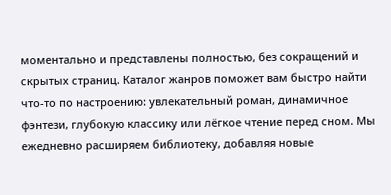моментально и представлены полностью, без сокращений и скрытых страниц. Каталог жанров поможет вам быстро найти что-то по настроению: увлекательный роман, динамичное фэнтези, глубокую классику или лёгкое чтение перед сном. Мы ежедневно расширяем библиотеку, добавляя новые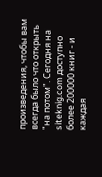произведения, чтобы вам всегда было что открыть "на потом". Сегодня на siteknig.com доступно более 200000 книг - и каждая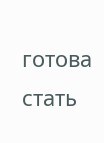готова стать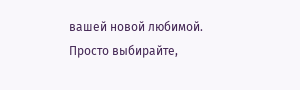вашей новой любимой. Просто выбирайте,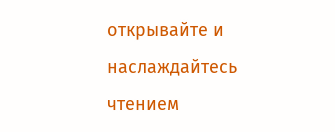открывайте и наслаждайтесь чтением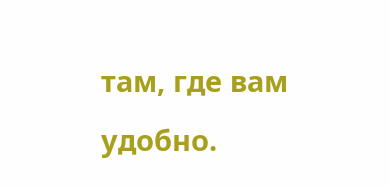там, где вам удобно.